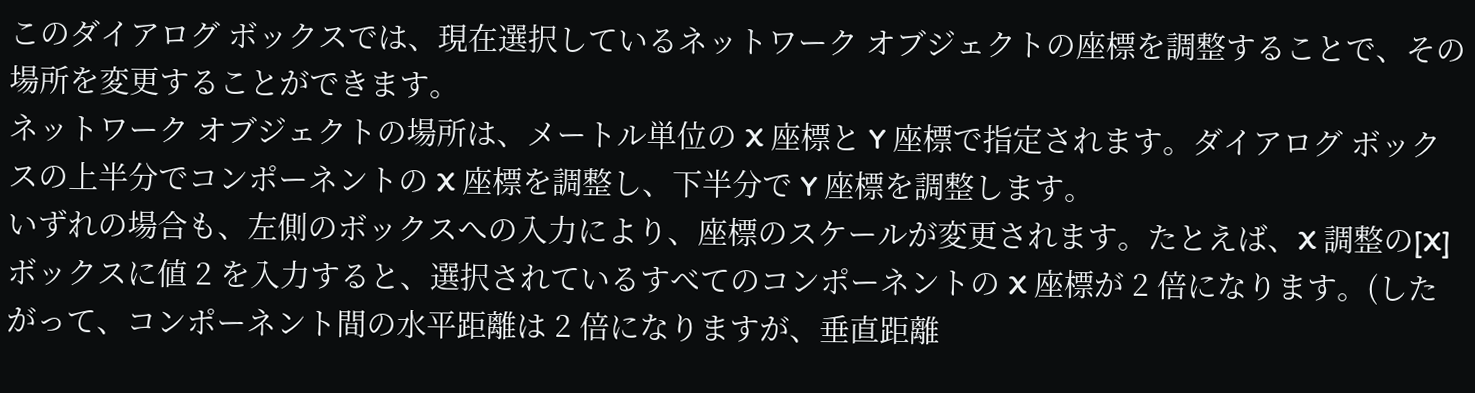このダイアログ ボックスでは、現在選択しているネットワーク オブジェクトの座標を調整することで、その場所を変更することができます。
ネットワーク オブジェクトの場所は、メートル単位の X 座標と Y 座標で指定されます。ダイアログ ボックスの上半分でコンポーネントの X 座標を調整し、下半分で Y 座標を調整します。
いずれの場合も、左側のボックスへの入力により、座標のスケールが変更されます。たとえば、X 調整の[X]ボックスに値 2 を入力すると、選択されているすべてのコンポーネントの X 座標が 2 倍になります。(したがって、コンポーネント間の水平距離は 2 倍になりますが、垂直距離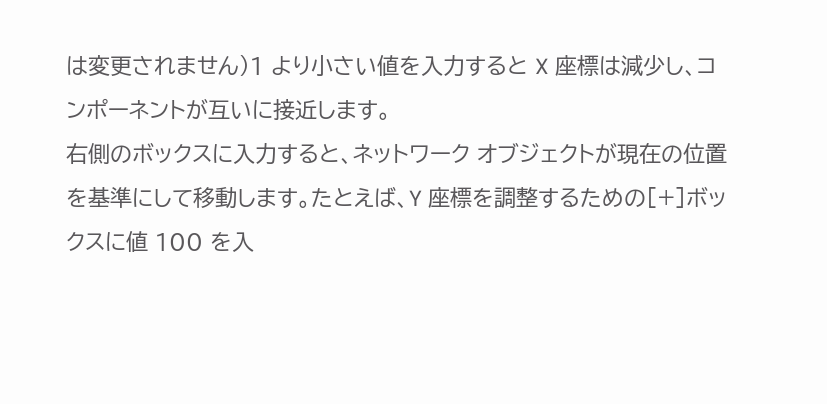は変更されません)1 より小さい値を入力すると X 座標は減少し、コンポーネントが互いに接近します。
右側のボックスに入力すると、ネットワーク オブジェクトが現在の位置を基準にして移動します。たとえば、Y 座標を調整するための[+]ボックスに値 100 を入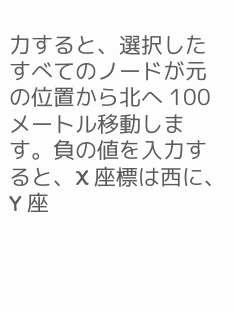力すると、選択したすべてのノードが元の位置から北へ 100 メートル移動します。負の値を入力すると、X 座標は西に、Y 座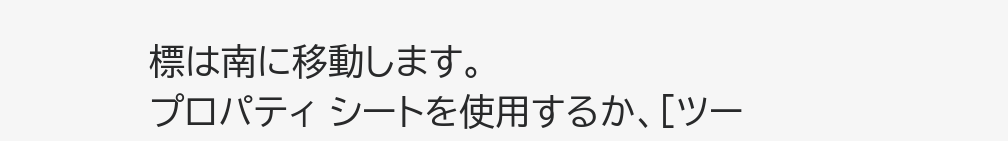標は南に移動します。
プロパティ シートを使用するか、[ツー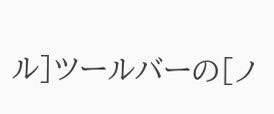ル]ツールバーの[ノ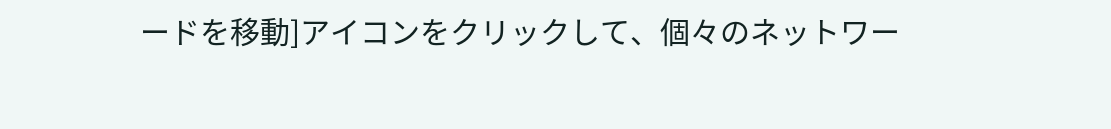ードを移動]アイコンをクリックして、個々のネットワー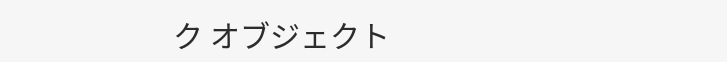ク オブジェクト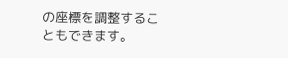の座標を調整することもできます。